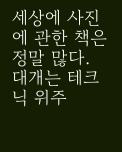세상에 사진에 관한 책은 정말 많다. 대개는 테크닉 위주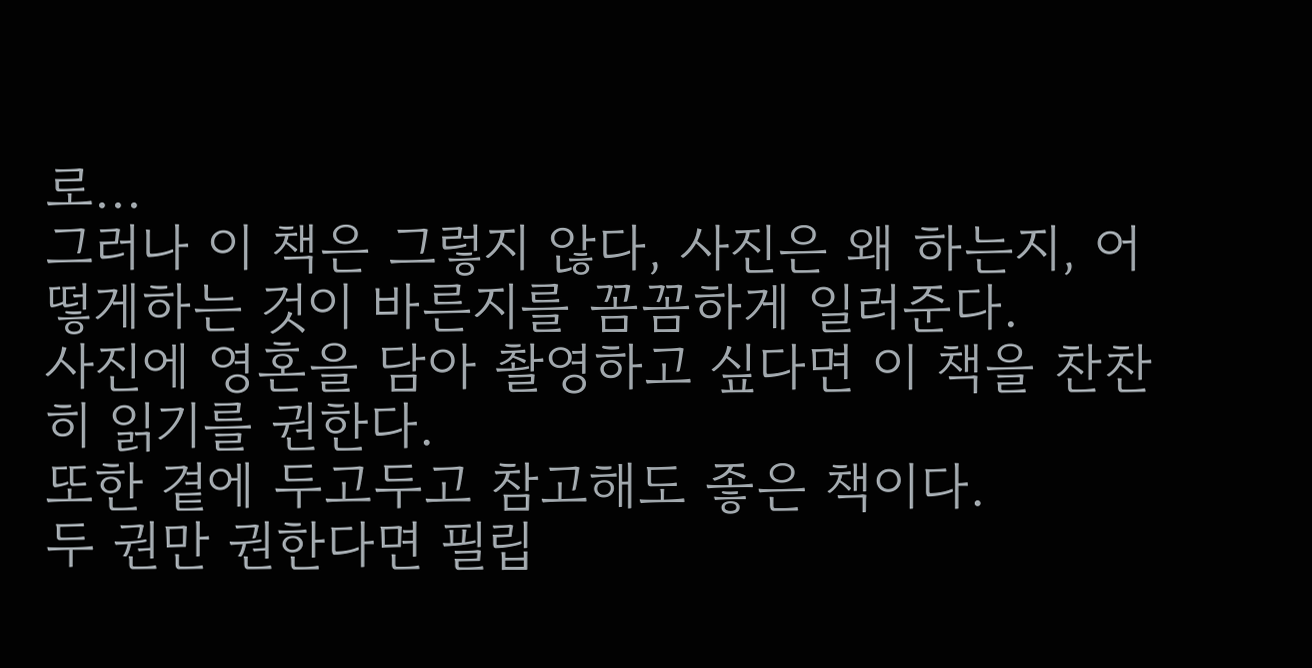로...
그러나 이 책은 그렇지 않다, 사진은 왜 하는지, 어떻게하는 것이 바른지를 꼼꼼하게 일러준다.
사진에 영혼을 담아 촬영하고 싶다면 이 책을 찬찬히 읽기를 권한다.
또한 곁에 두고두고 참고해도 좋은 책이다.
두 권만 권한다면 필립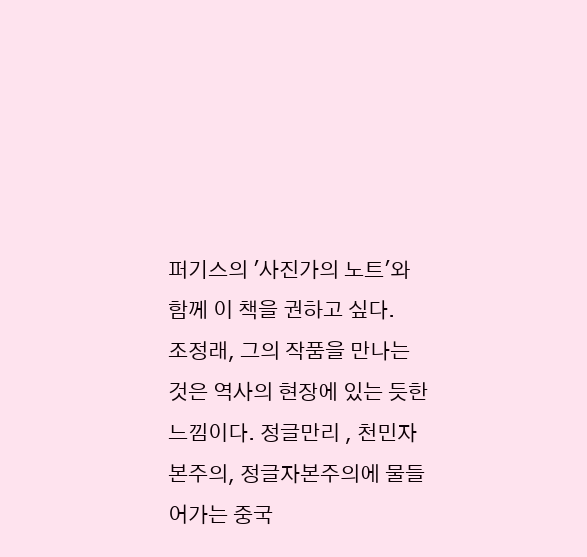퍼기스의 '사진가의 노트'와 함께 이 책을 권하고 싶다.
조정래, 그의 작품을 만나는 것은 역사의 현장에 있는 듯한 느낌이다. 정글만리 , 천민자본주의, 정글자본주의에 물들어가는 중국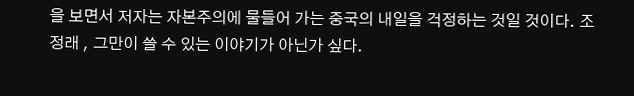을 보면서 저자는 자본주의에 물들어 가는 중국의 내일을 걱정하는 것일 것이다. 조정래 , 그만이 쓸 수 있는 이야기가 아닌가 싶다.